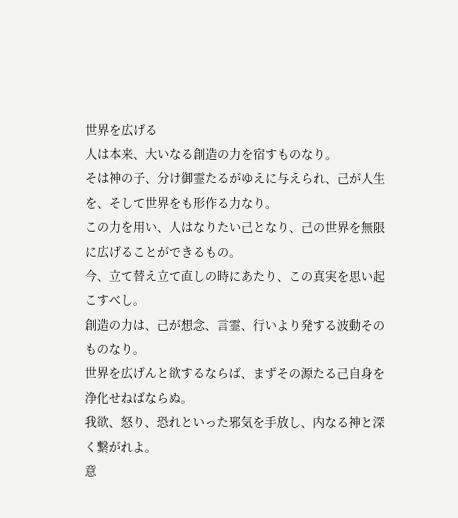世界を広げる
人は本来、大いなる創造の力を宿すものなり。
そは神の子、分け御霊たるがゆえに与えられ、己が人生を、そして世界をも形作る力なり。
この力を用い、人はなりたい己となり、己の世界を無限に広げることができるもの。
今、立て替え立て直しの時にあたり、この真実を思い起こすべし。
創造の力は、己が想念、言霊、行いより発する波動そのものなり。
世界を広げんと欲するならば、まずその源たる己自身を浄化せねばならぬ。
我欲、怒り、恐れといった邪気を手放し、内なる神と深く繋がれよ。
意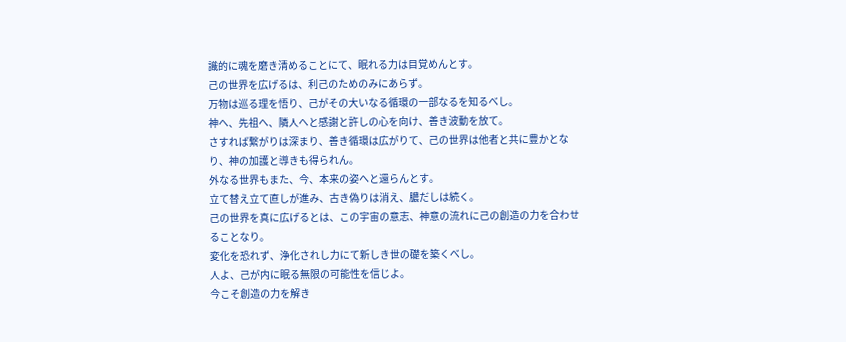識的に魂を磨き清めることにて、眠れる力は目覚めんとす。
己の世界を広げるは、利己のためのみにあらず。
万物は巡る理を悟り、己がその大いなる循環の一部なるを知るべし。
神へ、先祖へ、隣人へと感謝と許しの心を向け、善き波動を放て。
さすれば繋がりは深まり、善き循環は広がりて、己の世界は他者と共に豊かとなり、神の加護と導きも得られん。
外なる世界もまた、今、本来の姿へと還らんとす。
立て替え立て直しが進み、古き偽りは消え、膿だしは続く。
己の世界を真に広げるとは、この宇宙の意志、神意の流れに己の創造の力を合わせることなり。
変化を恐れず、浄化されし力にて新しき世の礎を築くべし。
人よ、己が内に眠る無限の可能性を信じよ。
今こそ創造の力を解き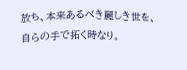放ち、本来あるべき麗しき世を、自らの手で拓く時なり。